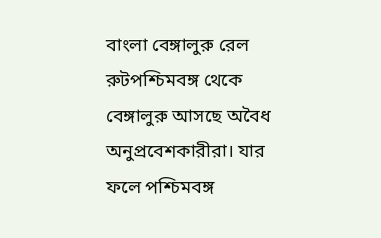বাংলা বেঙ্গালুরু রেল রুটপশ্চিমবঙ্গ থেকে বেঙ্গালুরু আসছে অবৈধ অনুপ্রবেশকারীরা। যার ফলে পশ্চিমবঙ্গ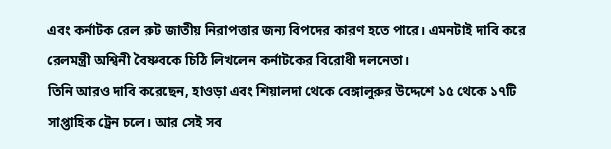এবং কর্নাটক রেল রুট জাতীয় নিরাপত্তার জন্য বিপদের কারণ হতে পারে। এমনটাই দাবি করে রেলমন্ত্রী অশ্বিনী বৈষ্ণবকে চিঠি লিখলেন কর্নাটকের বিরোধী দলনেতা।
তিনি আরও দাবি করেছেন, হাওড়া এবং শিয়ালদা থেকে বেঙ্গালুরুর উদ্দেশে ১৫ থেকে ১৭টি সাপ্তাহিক ট্রেন চলে। আর সেই সব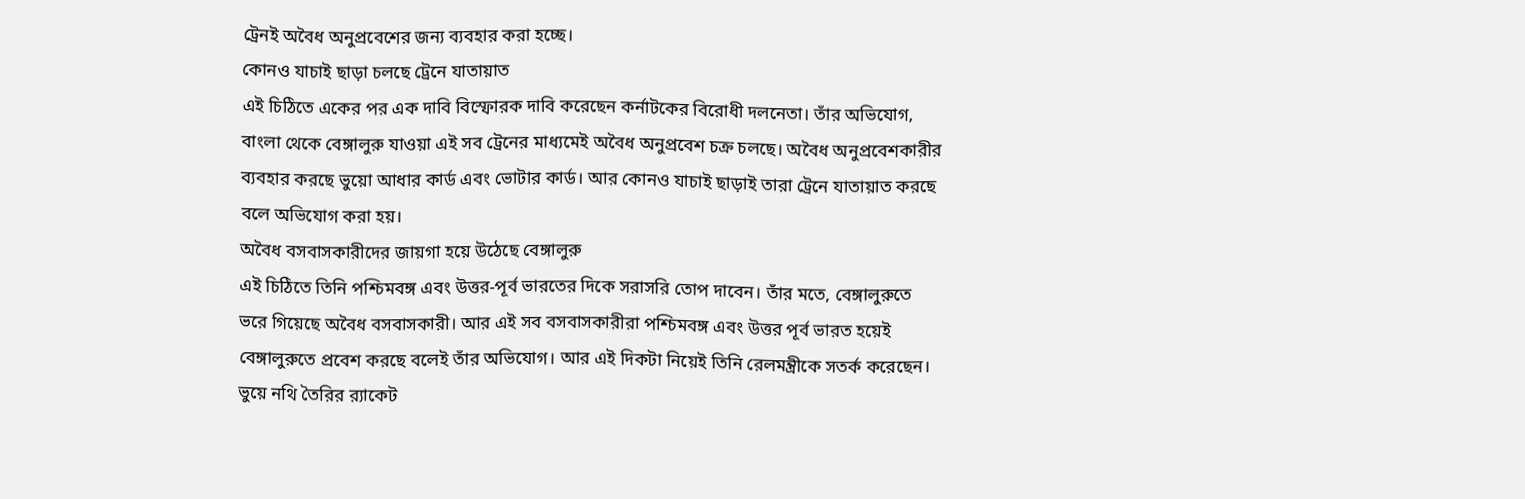ট্রেনই অবৈধ অনুপ্রবেশের জন্য ব্যবহার করা হচ্ছে।
কোনও যাচাই ছাড়া চলছে ট্রেনে যাতায়াত
এই চিঠিতে একের পর এক দাবি বিস্ফোরক দাবি করেছেন কর্নাটকের বিরোধী দলনেতা। তাঁর অভিযোগ, বাংলা থেকে বেঙ্গালুরু যাওয়া এই সব ট্রেনের মাধ্যমেই অবৈধ অনুপ্রবেশ চক্র চলছে। অবৈধ অনুপ্রবেশকারীর ব্যবহার করছে ভুয়ো আধার কার্ড এবং ভোটার কার্ড। আর কোনও যাচাই ছাড়াই তারা ট্রেনে যাতায়াত করছে বলে অভিযোগ করা হয়।
অবৈধ বসবাসকারীদের জায়গা হয়ে উঠেছে বেঙ্গালুরু
এই চিঠিতে তিনি পশ্চিমবঙ্গ এবং উত্তর-পূর্ব ভারতের দিকে সরাসরি তোপ দাবেন। তাঁর মতে, বেঙ্গালুরুতে ভরে গিয়েছে অবৈধ বসবাসকারী। আর এই সব বসবাসকারীরা পশ্চিমবঙ্গ এবং উত্তর পূর্ব ভারত হয়েই বেঙ্গালুরুতে প্রবেশ করছে বলেই তাঁর অভিযোগ। আর এই দিকটা নিয়েই তিনি রেলমন্ত্রীকে সতর্ক করেছেন।
ভুয়ে নথি তৈরির ব়্যাকেট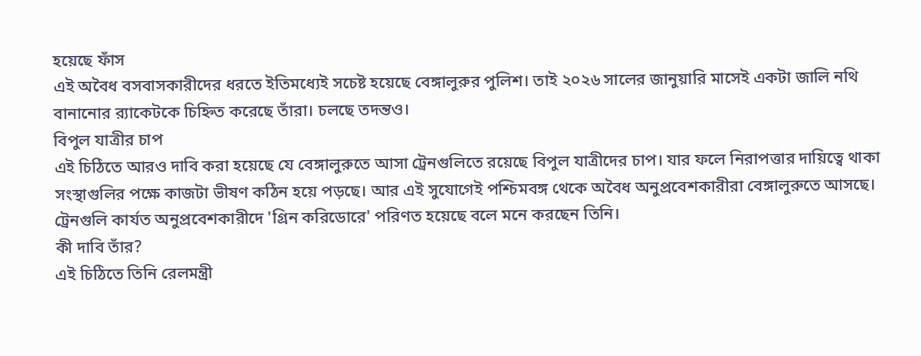হয়েছে ফাঁস
এই অবৈধ বসবাসকারীদের ধরতে ইতিমধ্যেই সচেষ্ট হয়েছে বেঙ্গালুরুর পুলিশ। তাই ২০২৬ সালের জানুয়ারি মাসেই একটা জালি নথি বানানোর ব়্যাকেটকে চিহ্নিত করেছে তাঁরা। চলছে তদন্তও।
বিপুল যাত্রীর চাপ
এই চিঠিতে আরও দাবি করা হয়েছে যে বেঙ্গালুরুতে আসা ট্রেনগুলিতে রয়েছে বিপুল যাত্রীদের চাপ। যার ফলে নিরাপত্তার দায়িত্বে থাকা সংস্থাগুলির পক্ষে কাজটা ভীষণ কঠিন হয়ে পড়ছে। আর এই সুযোগেই পশ্চিমবঙ্গ থেকে অবৈধ অনুপ্রবেশকারীরা বেঙ্গালুরুতে আসছে। ট্রেনগুলি কার্যত অনুপ্রবেশকারীদে 'গ্রিন করিডোরে' পরিণত হয়েছে বলে মনে করছেন তিনি।
কী দাবি তাঁর?
এই চিঠিতে তিনি রেলমন্ত্রী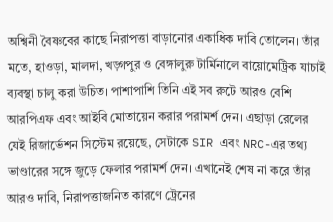অশ্বিনী বৈষ্ণবের কাছে নিরাপত্তা বাড়ানোর একাধিক দাবি তোলেন। তাঁর মতে, হাওড়া, মালদা, খড়্গপুর ও বেঙ্গালুরু টার্মিনালে বায়োমেট্রিক যাচাই ব্যবস্থা চালু করা উচিত। পাশাপাশি তিনি এই সব রুটে আরও বেশি আরপিএফ এবং আইবি মোতায়েন করার পরামর্শ দেন। এছাড়া রেলের যেই রিজার্ভেশন সিস্টেম রয়েছে, সেটাকে SIR এবং NRC-এর তথ্য ভাণ্ডারের সঙ্গে জুড়ে ফেলার পরামর্শ দেন। এখানেই শেষ না করে তাঁর আরও দাবি, নিরাপত্তাজনিত কারণে ট্রেনের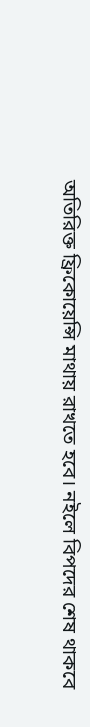অতিরিক্ত ফ্রিকোয়েন্সি মাথায় রাখতে হবে। নইলে বিপদের শেষ থাকবে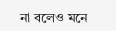না বলেও মনে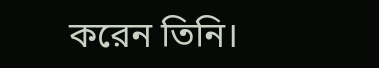করেন তিনি।